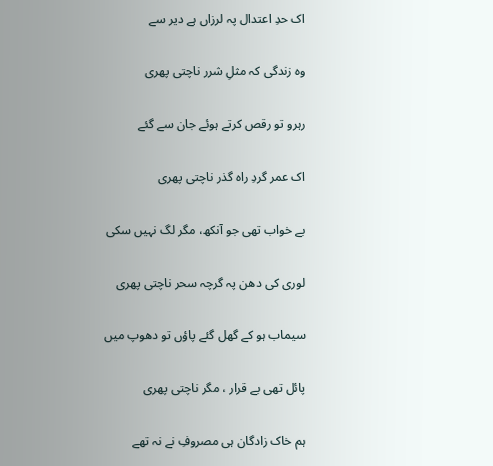اک حدِ اعتدال پہ لرزاں ہے دیر سے

وہ زندگی کہ مثلِ شرر ناچتی پھری

رہرو تو رقص کرتے ہوئے جان سے گئے

اک عمر گردِ راہ گذر ناچتی پھری

بے خواب تھی جو آنکھ، مگر لگ نہیں سکی

لوری کی دھن پہ گرچہ سحر ناچتی پھری

سیماب ہو کے گھل گئے پاؤں تو دھوپ میں

پائل تھی بے قرار ، مگر ناچتی پھری

ہم خاک زادگان ہی مصروفِ نے نہ تھے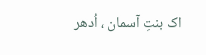اک بنتِ آسمان ، اُدھر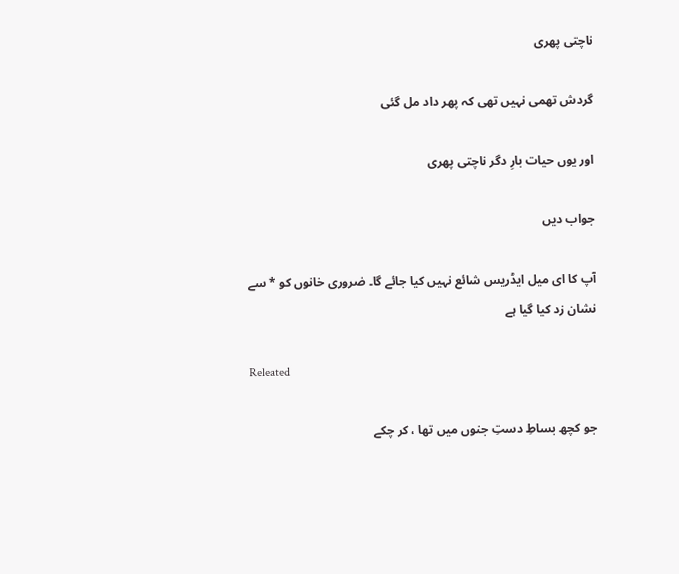ناچتی پھری

گردش تھمی نہیں تھی کہ پھر داد مل گئی

اور یوں حیات بارِ دگر ناچتی پھری

جواب دیں

آپ کا ای میل ایڈریس شائع نہیں کیا جائے گا۔ ضروری خانوں کو * سے نشان زد کیا گیا ہے

Releated

جو کچھ بساطِ دستِ جنوں میں تھا ، کر چکے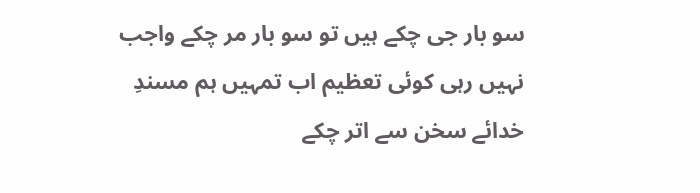سو بار جی چکے ہیں تو سو بار مر چکے واجب نہیں رہی کوئی تعظیم اب تمہیں ہم مسندِ خدائے سخن سے اتر چکے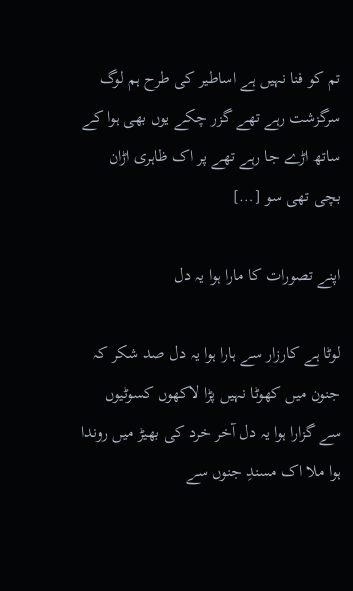تم کو فنا نہیں ہے اساطیر کی طرح ہم لوگ سرگزشت رہے تھے گزر چکے یوں بھی ہوا کے ساتھ اڑے جا رہے تھے پر اک ظاہری اڑان بچی تھی سو […]

اپنے تصورات کا مارا ہوا یہ دل

لوٹا ہے کارزار سے ہارا ہوا یہ دل صد شکر کہ جنون میں کھوٹا نہیں پڑا لاکھوں کسوٹیوں سے گزارا ہوا یہ دل آخر خرد کی بھیڑ میں روندا ہوا ملا اک مسندِ جنوں سے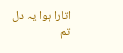اتارا ہوا یہ دل تم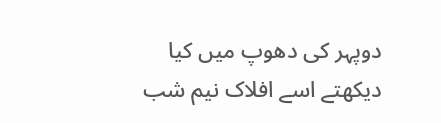دوپہر کی دھوپ میں کیا دیکھتے اسے افلاک نیم شب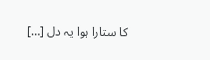کا ستارا ہوا یہ دل […]